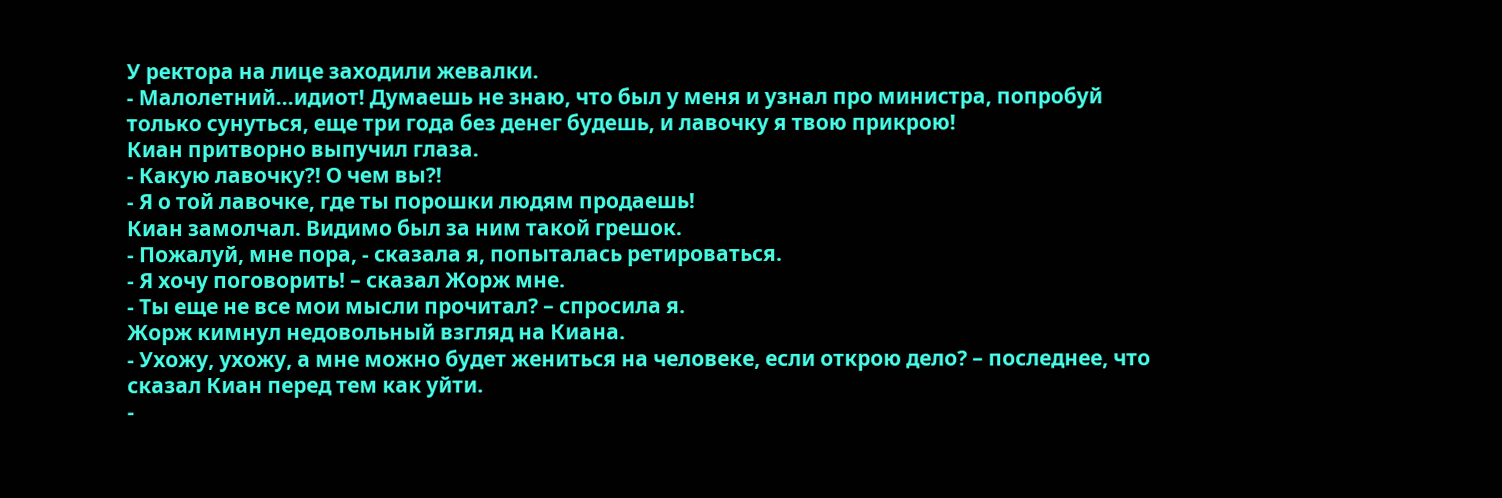У ректора на лице заходили жевалки.
- Малолетний…идиот! Думаешь не знаю, что был у меня и узнал про министра, попробуй только сунуться, еще три года без денег будешь, и лавочку я твою прикрою!
Киан притворно выпучил глаза.
- Какую лавочку?! О чем вы?!
- Я о той лавочке, где ты порошки людям продаешь!
Киан замолчал. Видимо был за ним такой грешок.
- Пожалуй, мне пора, - сказала я, попыталась ретироваться.
- Я хочу поговорить! – сказал Жорж мне.
- Ты еще не все мои мысли прочитал? – спросила я.
Жорж кимнул недовольный взгляд на Киана.
- Ухожу, ухожу, а мне можно будет жениться на человеке, если открою дело? – последнее, что сказал Киан перед тем как уйти.
-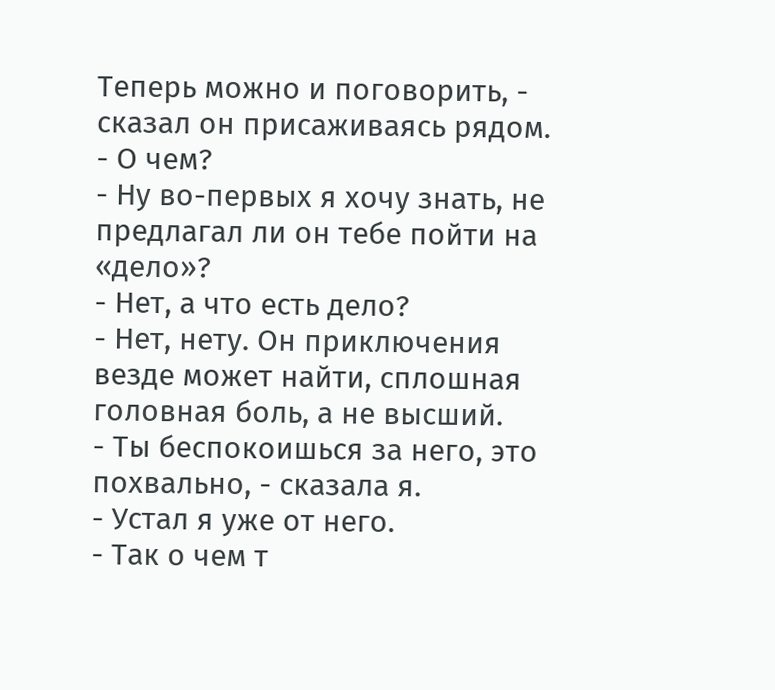Теперь можно и поговорить, - сказал он присаживаясь рядом.
- О чем?
- Ну во-первых я хочу знать, не предлагал ли он тебе пойти на «дело»?
- Нет, а что есть дело?
- Нет, нету. Он приключения везде может найти, сплошная головная боль, а не высший.
- Ты беспокоишься за него, это похвально, - сказала я.
- Устал я уже от него.
- Так о чем т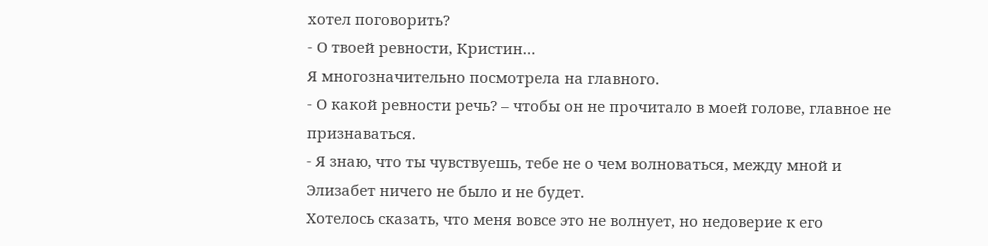хотел поговорить?
- О твоей ревности, Кристин…
Я многозначительно посмотрела на главного.
- О какой ревности речь? – чтобы он не прочитало в моей голове, главное не признаваться.
- Я знаю, что ты чувствуешь, тебе не о чем волноваться, между мной и Элизабет ничего не было и не будет.
Хотелось сказать, что меня вовсе это не волнует, но недоверие к его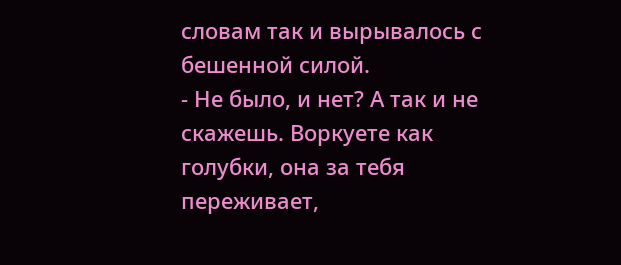словам так и вырывалось с бешенной силой.
- Не было, и нет? А так и не скажешь. Воркуете как голубки, она за тебя переживает,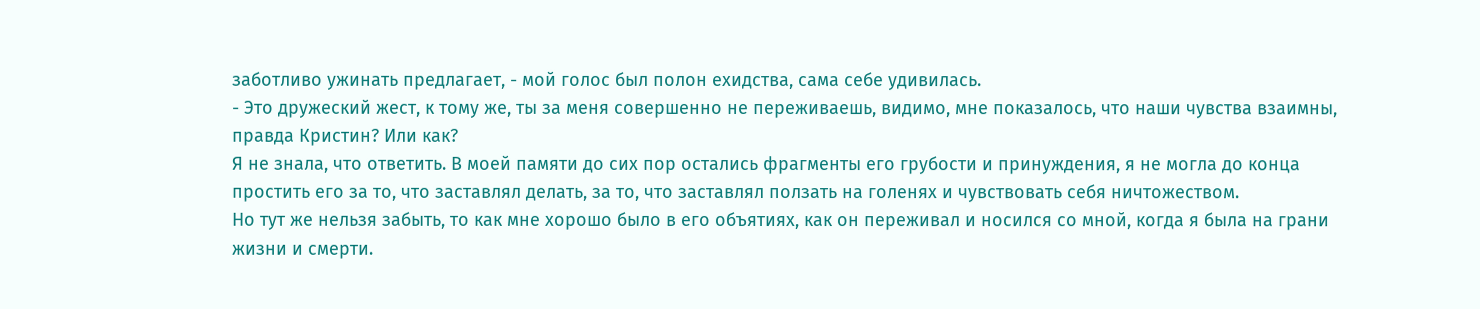заботливо ужинать предлагает, - мой голос был полон ехидства, сама себе удивилась.
- Это дружеский жест, к тому же, ты за меня совершенно не переживаешь, видимо, мне показалось, что наши чувства взаимны, правда Кристин? Или как?
Я не знала, что ответить. В моей памяти до сих пор остались фрагменты его грубости и принуждения, я не могла до конца простить его за то, что заставлял делать, за то, что заставлял ползать на голенях и чувствовать себя ничтожеством.
Но тут же нельзя забыть, то как мне хорошо было в его объятиях, как он переживал и носился со мной, когда я была на грани жизни и смерти.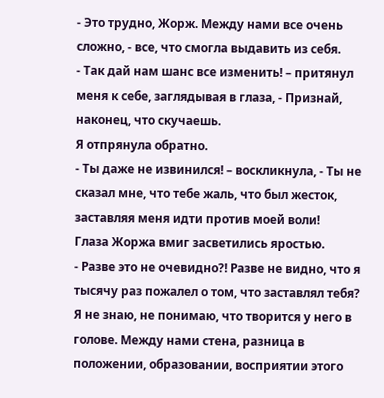- Это трудно, Жорж. Между нами все очень сложно, - все, что смогла выдавить из себя.
- Так дай нам шанс все изменить! – притянул меня к себе, заглядывая в глаза, - Признай, наконец, что скучаешь.
Я отпрянула обратно.
- Ты даже не извинился! – воскликнула, - Ты не сказал мне, что тебе жаль, что был жесток, заставляя меня идти против моей воли!
Глаза Жоржа вмиг засветились яростью.
- Разве это не очевидно?! Разве не видно, что я тысячу раз пожалел о том, что заставлял тебя?
Я не знаю, не понимаю, что творится у него в голове. Между нами стена, разница в положении, образовании, восприятии этого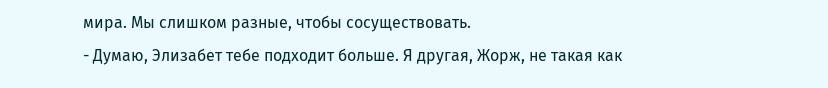мира. Мы слишком разные, чтобы сосуществовать.
- Думаю, Элизабет тебе подходит больше. Я другая, Жорж, не такая как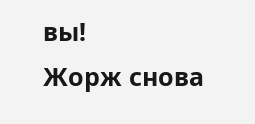вы!
Жорж снова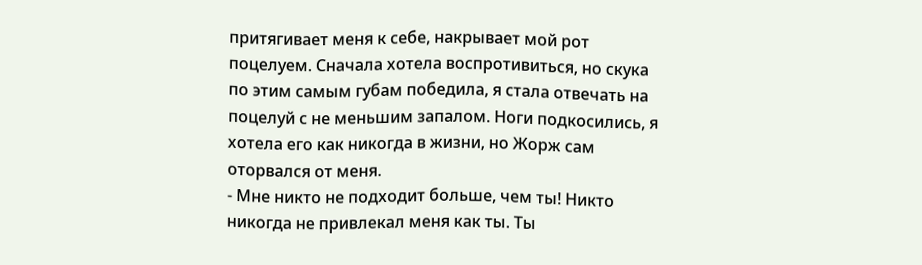притягивает меня к себе, накрывает мой рот поцелуем. Сначала хотела воспротивиться, но скука по этим самым губам победила, я стала отвечать на поцелуй с не меньшим запалом. Ноги подкосились, я хотела его как никогда в жизни, но Жорж сам оторвался от меня.
- Мне никто не подходит больше, чем ты! Никто никогда не привлекал меня как ты. Ты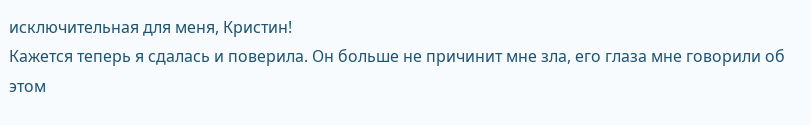исключительная для меня, Кристин!
Кажется теперь я сдалась и поверила. Он больше не причинит мне зла, его глаза мне говорили об этом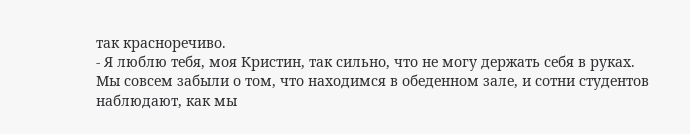так красноречиво.
- Я люблю тебя, моя Кристин, так сильно, что не могу держать себя в руках.
Мы совсем забыли о том, что находимся в обеденном зале, и сотни студентов наблюдают, как мы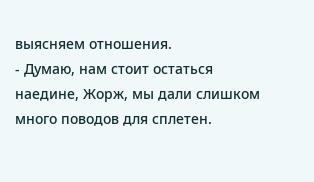выясняем отношения.
- Думаю, нам стоит остаться наедине, Жорж, мы дали слишком много поводов для сплетен.